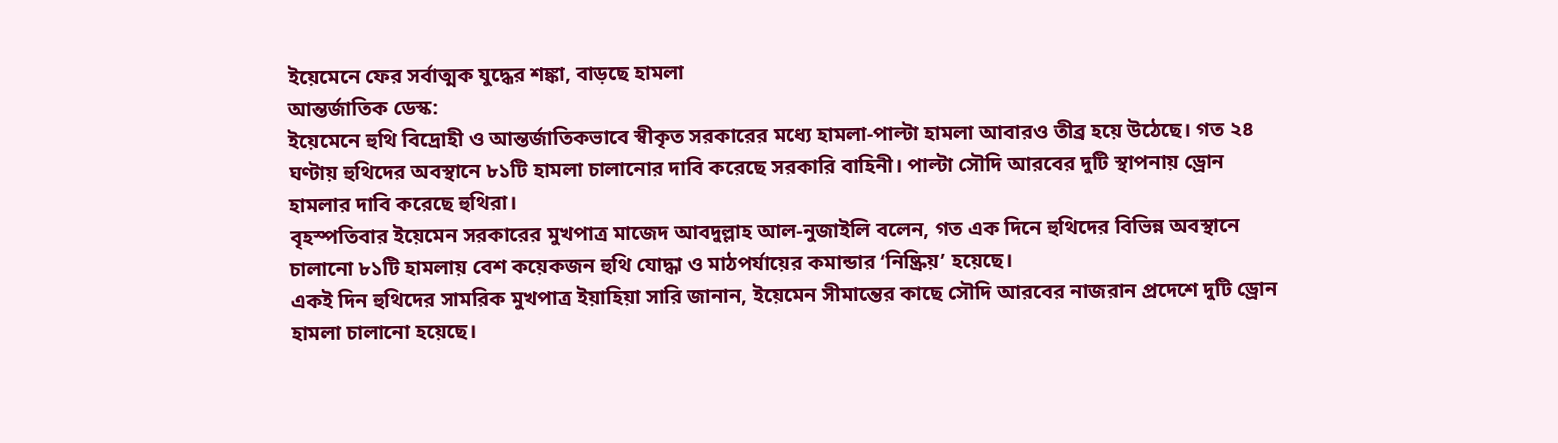ইয়েমেনে ফের সর্বাত্মক যুদ্ধের শঙ্কা, বাড়ছে হামলা
আন্তর্জাতিক ডেস্ক:
ইয়েমেনে হুথি বিদ্রোহী ও আন্তর্জাতিকভাবে স্বীকৃত সরকারের মধ্যে হামলা-পাল্টা হামলা আবারও তীব্র হয়ে উঠেছে। গত ২৪ ঘণ্টায় হুথিদের অবস্থানে ৮১টি হামলা চালানোর দাবি করেছে সরকারি বাহিনী। পাল্টা সৌদি আরবের দুটি স্থাপনায় ড্রোন হামলার দাবি করেছে হুথিরা।
বৃহস্পতিবার ইয়েমেন সরকারের মুখপাত্র মাজেদ আবদুল্লাহ আল-নুজাইলি বলেন, গত এক দিনে হুথিদের বিভিন্ন অবস্থানে চালানো ৮১টি হামলায় বেশ কয়েকজন হুথি যোদ্ধা ও মাঠপর্যায়ের কমান্ডার ‘নিষ্ক্রিয়’ হয়েছে।
একই দিন হুথিদের সামরিক মুখপাত্র ইয়াহিয়া সারি জানান, ইয়েমেন সীমান্তের কাছে সৌদি আরবের নাজরান প্রদেশে দুটি ড্রোন হামলা চালানো হয়েছে।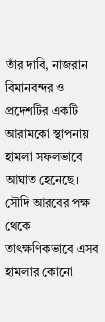তাঁর দাবি, নাজরান বিমানবন্দর ও প্রদেশটির একটি আরামকো স্থাপনায় হামলা সফলভাবে আঘাত হেনেছে।
সৌদি আরবের পক্ষ থেকে তাৎক্ষণিকভাবে এসব হামলার কোনো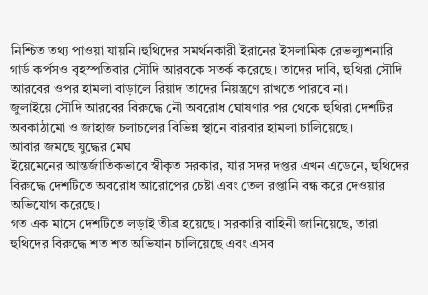নিশ্চিত তথ্য পাওয়া যায়নি।হুথিদের সমর্থনকারী ইরানের ইসলামিক রেভল্যুশনারি গার্ড কর্পসও বৃহস্পতিবার সৌদি আরবকে সতর্ক করেছে। তাদের দাবি, হুথিরা সৌদি আরবের ওপর হামলা বাড়ালে রিয়াদ তাদের নিয়ন্ত্রণে রাখতে পারবে না।
জুলাইয়ে সৌদি আরবের বিরুদ্ধে নৌ অবরোধ ঘোষণার পর থেকে হুথিরা দেশটির অবকাঠামো ও জাহাজ চলাচলের বিভিন্ন স্থানে বারবার হামলা চালিয়েছে।
আবার জমছে যুদ্ধের মেঘ
ইয়েমেনের আন্তর্জাতিকভাবে স্বীকৃত সরকার, যার সদর দপ্তর এখন এডেনে, হুথিদের বিরুদ্ধে দেশটিতে অবরোধ আরোপের চেষ্টা এবং তেল রপ্তানি বন্ধ করে দেওয়ার অভিযোগ করেছে।
গত এক মাসে দেশটিতে লড়াই তীব্র হয়েছে। সরকারি বাহিনী জানিয়েছে, তারা হুথিদের বিরুদ্ধে শত শত অভিযান চালিয়েছে এবং এসব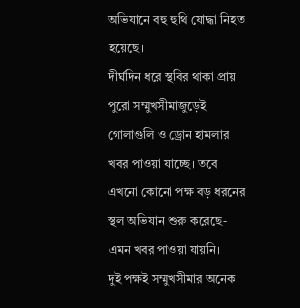অভিযানে বহু হুথি যোদ্ধা নিহত হয়েছে।
দীর্ঘদিন ধরে স্থবির থাকা প্রায় পুরো সম্মুখসীমাজুড়েই গোলাগুলি ও ড্রোন হামলার খবর পাওয়া যাচ্ছে। তবে এখনো কোনো পক্ষ বড় ধরনের স্থল অভিযান শুরু করেছে-এমন খবর পাওয়া যায়নি।
দুই পক্ষই সম্মুখসীমার অনেক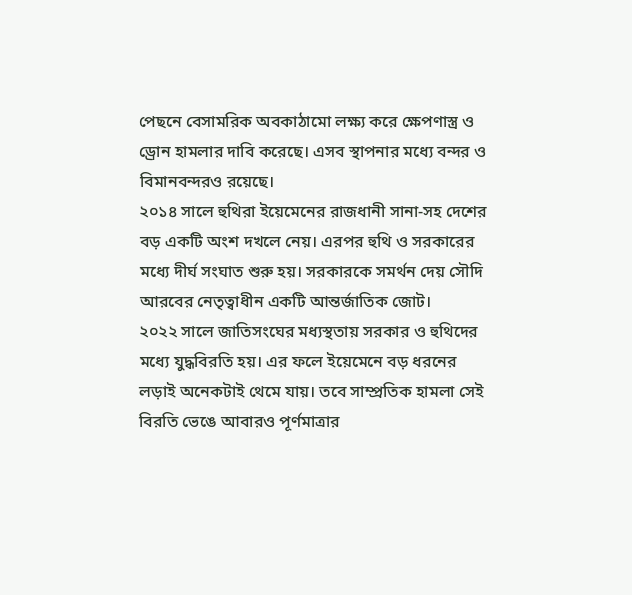পেছনে বেসামরিক অবকাঠামো লক্ষ্য করে ক্ষেপণাস্ত্র ও ড্রোন হামলার দাবি করেছে। এসব স্থাপনার মধ্যে বন্দর ও বিমানবন্দরও রয়েছে।
২০১৪ সালে হুথিরা ইয়েমেনের রাজধানী সানা-সহ দেশের বড় একটি অংশ দখলে নেয়। এরপর হুথি ও সরকারের মধ্যে দীর্ঘ সংঘাত শুরু হয়। সরকারকে সমর্থন দেয় সৌদি আরবের নেতৃত্বাধীন একটি আন্তর্জাতিক জোট।
২০২২ সালে জাতিসংঘের মধ্যস্থতায় সরকার ও হুথিদের মধ্যে যুদ্ধবিরতি হয়। এর ফলে ইয়েমেনে বড় ধরনের লড়াই অনেকটাই থেমে যায়। তবে সাম্প্রতিক হামলা সেই বিরতি ভেঙে আবারও পূর্ণমাত্রার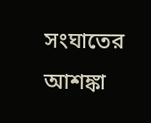সংঘাতের আশঙ্কা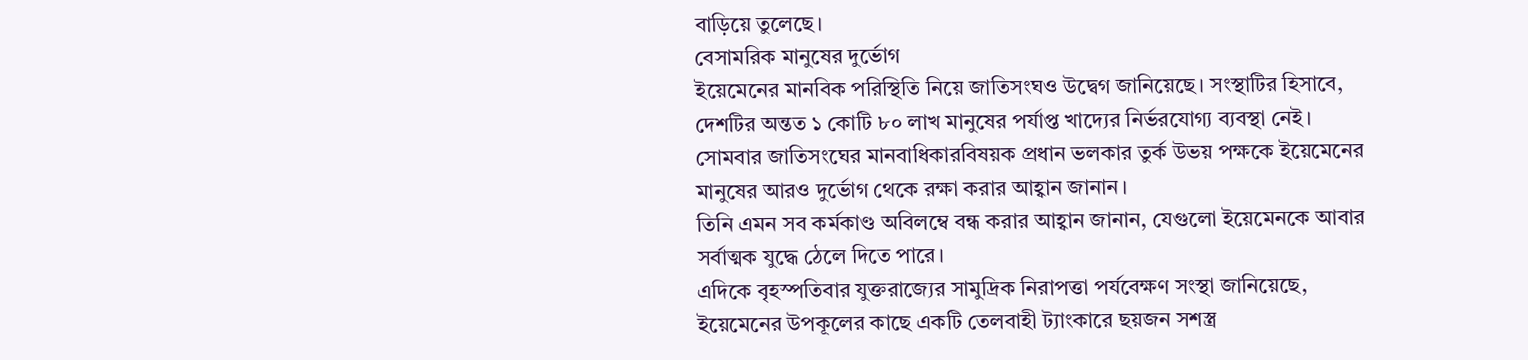বাড়িয়ে তুলেছে।
বেসামরিক মানুষের দুর্ভোগ
ইয়েমেনের মানবিক পরিস্থিতি নিয়ে জাতিসংঘও উদ্বেগ জানিয়েছে। সংস্থাটির হিসাবে, দেশটির অন্তত ১ কোটি ৮০ লাখ মানুষের পর্যাপ্ত খাদ্যের নির্ভরযোগ্য ব্যবস্থা নেই।
সোমবার জাতিসংঘের মানবাধিকারবিষয়ক প্রধান ভলকার তুর্ক উভয় পক্ষকে ইয়েমেনের মানুষের আরও দুর্ভোগ থেকে রক্ষা করার আহ্বান জানান।
তিনি এমন সব কর্মকাণ্ড অবিলম্বে বন্ধ করার আহ্বান জানান, যেগুলো ইয়েমেনকে আবার সর্বাত্মক যুদ্ধে ঠেলে দিতে পারে।
এদিকে বৃহস্পতিবার যুক্তরাজ্যের সামুদ্রিক নিরাপত্তা পর্যবেক্ষণ সংস্থা জানিয়েছে, ইয়েমেনের উপকূলের কাছে একটি তেলবাহী ট্যাংকারে ছয়জন সশস্ত্র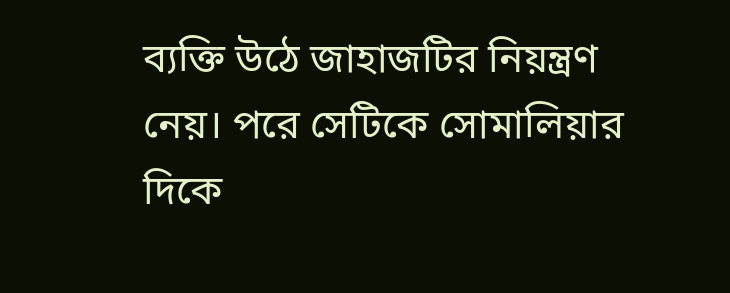ব্যক্তি উঠে জাহাজটির নিয়ন্ত্রণ নেয়। পরে সেটিকে সোমালিয়ার দিকে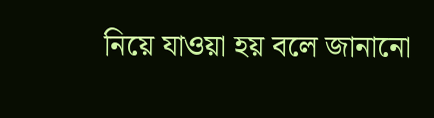নিয়ে যাওয়া হয় বলে জানানো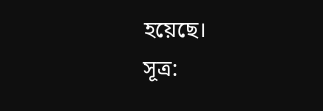হয়েছে।
সূত্র: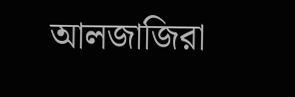আলজাজিরা